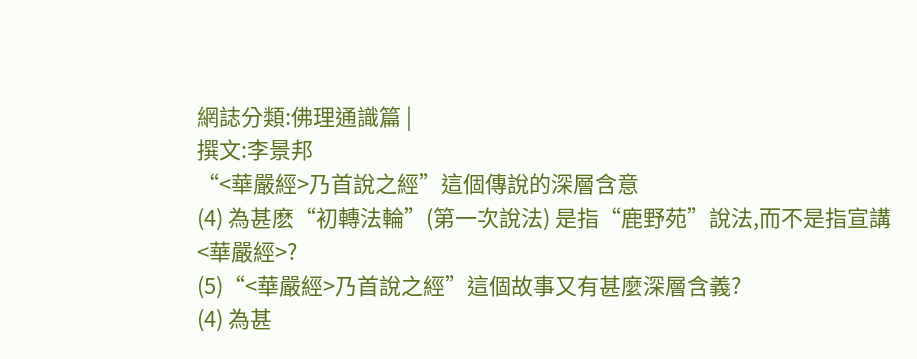網誌分類:佛理通識篇 |
撰文:李景邦
“<華嚴經>乃首說之經”這個傳說的深層含意
(4) 為甚麽“初轉法輪”(第一次說法) 是指“鹿野苑”說法,而不是指宣講<華嚴經>?
(5)“<華嚴經>乃首說之經”這個故事又有甚麼深層含義?
(4) 為甚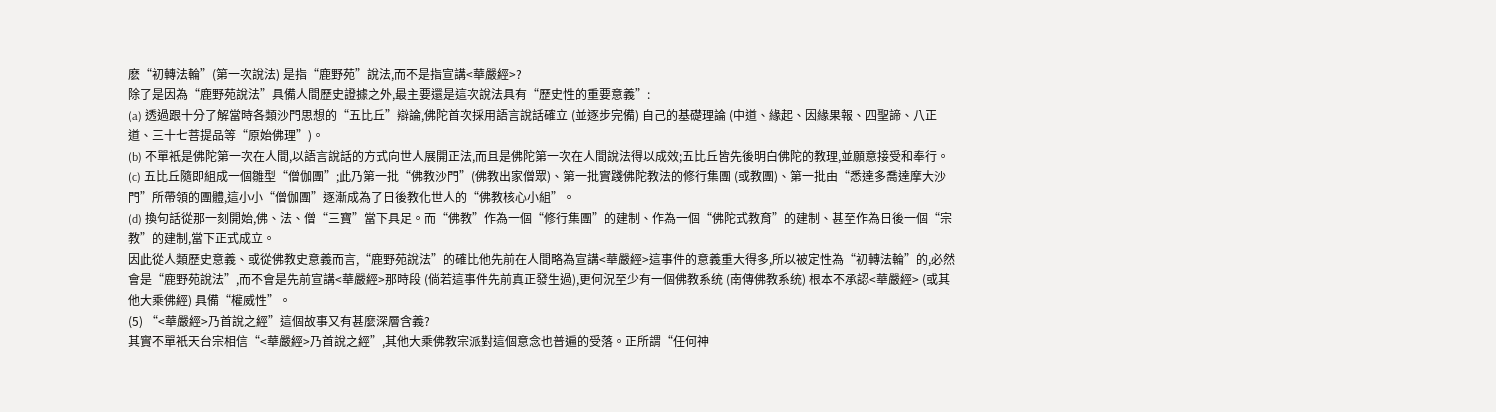麽“初轉法輪”(第一次說法) 是指“鹿野苑”說法,而不是指宣講<華嚴經>?
除了是因為“鹿野苑說法”具備人間歷史證據之外,最主要還是這次說法具有“歷史性的重要意義”:
(a) 透過跟十分了解當時各類沙門思想的“五比丘”辯論,佛陀首次採用語言說話確立 (並逐步完備) 自己的基礎理論 (中道、緣起、因緣果報、四聖諦、八正道、三十七菩提品等“原始佛理”)。
(b) 不單衹是佛陀第一次在人間,以語言說話的方式向世人展開正法,而且是佛陀第一次在人間說法得以成效;五比丘皆先後明白佛陀的教理,並願意接受和奉行。
(c) 五比丘隨即組成一個雛型“僧伽團”;此乃第一批“佛教沙門”(佛教出家僧眾)、第一批實踐佛陀教法的修行集團 (或教團)、第一批由“悉達多喬達摩大沙門”所帶領的團體,這小小“僧伽團”逐漸成為了日後教化世人的“佛教核心小組”。
(d) 換句話從那一刻開始,佛、法、僧“三寶”當下具足。而“佛教”作為一個“修行集團”的建制、作為一個“佛陀式教育”的建制、甚至作為日後一個“宗教”的建制,當下正式成立。
因此從人類歷史意義、或從佛教史意義而言,“鹿野苑說法”的確比他先前在人間略為宣講<華嚴經>這事件的意義重大得多,所以被定性為“初轉法輪”的,必然會是“鹿野苑說法”,而不會是先前宣講<華嚴經>那時段 (倘若這事件先前真正發生過),更何況至少有一個佛教系统 (南傳佛教系统) 根本不承認<華嚴經> (或其他大乘佛經) 具備“權威性”。
(5) “<華嚴經>乃首說之經”這個故事又有甚麼深層含義?
其實不單衹天台宗相信“<華嚴經>乃首說之經”,其他大乘佛教宗派對這個意念也普遍的受落。正所謂“任何神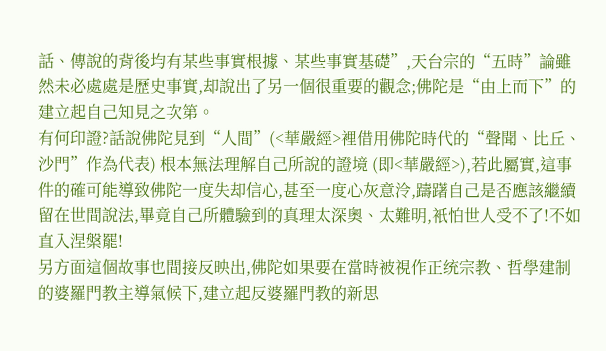話、傳說的背後均有某些事實根據、某些事實基礎”,天台宗的“五時”論雖然未必處處是歷史事實,却說出了另一個很重要的觀念;佛陀是“由上而下”的建立起自己知見之次第。
有何印證?話說佛陀見到“人間”(<華嚴經>裡借用佛陀時代的“聲聞、比丘、沙門”作為代表) 根本無法理解自己所說的證境 (即<華嚴經>),若此屬實,這事件的確可能導致佛陀一度失却信心,甚至一度心灰意泠,躊躇自己是否應該繼續留在世間說法,畢竟自己所體驗到的真理太深奧、太難明,衹怕世人受不了!不如直入涅槃罷!
另方面這個故事也間接反映出,佛陀如果要在當時被視作正统宗教、哲學建制的婆羅門教主導氣候下,建立起反婆羅門教的新思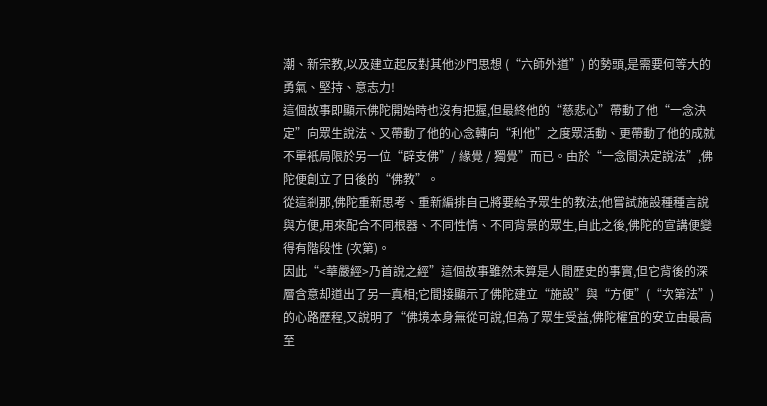潮、新宗教,以及建立起反對其他沙門思想 (“六師外道”) 的勢頭,是需要何等大的勇氣、堅持、意志力!
這個故事即顯示佛陀開始時也沒有把握,但最終他的“慈悲心”帶動了他“一念決定”向眾生說法、又帶動了他的心念轉向“利他”之度眾活動、更帶動了他的成就不單衹局限於另一位“辟支佛”/ 緣覺 / 獨覺”而已。由於“一念間決定說法”,佛陀便創立了日後的“佛教”。
從這剎那,佛陀重新思考、重新編排自己將要給予眾生的教法;他嘗試施設種種言說與方便,用來配合不同根器、不同性情、不同背景的眾生,自此之後,佛陀的宣講便變得有階段性 (次第)。
因此“<華嚴經>乃首說之經”這個故事雖然未算是人間歷史的事實,但它背後的深層含意却道出了另一真相;它間接顯示了佛陀建立“施設”與“方便”(“次第法”) 的心路歷程,又說明了“佛境本身無從可說,但為了眾生受益,佛陀權宜的安立由最高至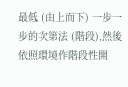最低 (由上而下) 一步一步的次第法 (階段),然後依照環境作階段性開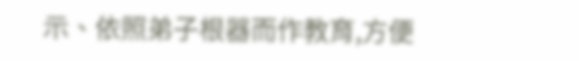示、依照弟子根器而作教育,方便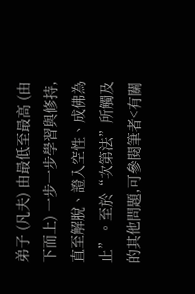弟子 (凡夫) 由最低至最高 (由下而上) 一步一步學習與修持,直至解脫、證入空性、成佛為止”。至於“次第法”所觸及的其他問題,可參閱筆者<有關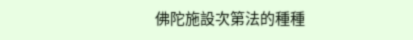佛陀施設次第法的種種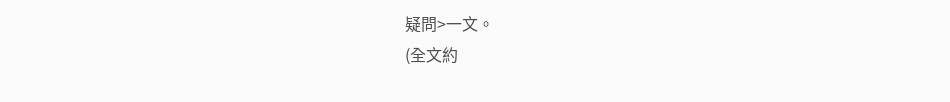疑問>一文。
(全文約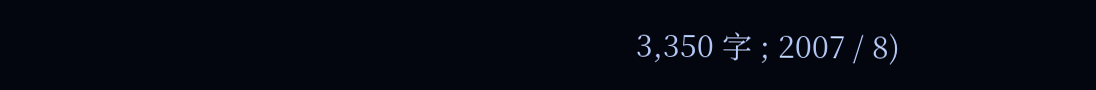3,350 字 ; 2007 / 8)